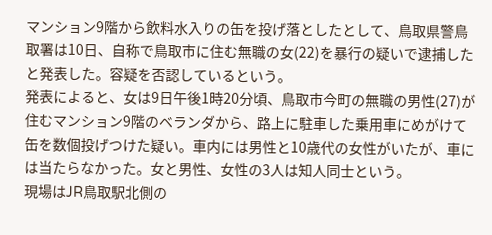マンション9階から飲料水入りの缶を投げ落としたとして、鳥取県警鳥取署は10日、自称で鳥取市に住む無職の女(22)を暴行の疑いで逮捕したと発表した。容疑を否認しているという。
発表によると、女は9日午後1時20分頃、鳥取市今町の無職の男性(27)が住むマンション9階のベランダから、路上に駐車した乗用車にめがけて缶を数個投げつけた疑い。車内には男性と10歳代の女性がいたが、車には当たらなかった。女と男性、女性の3人は知人同士という。
現場はJR鳥取駅北側の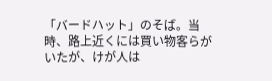「バードハット」のそば。当時、路上近くには買い物客らがいたが、けが人は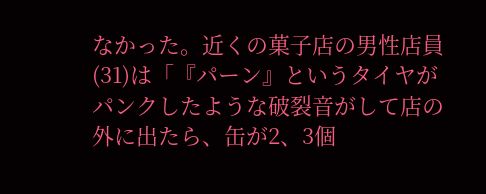なかった。近くの菓子店の男性店員(31)は「『パーン』というタイヤがパンクしたような破裂音がして店の外に出たら、缶が2、3個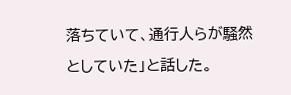落ちていて、通行人らが騒然としていた」と話した。